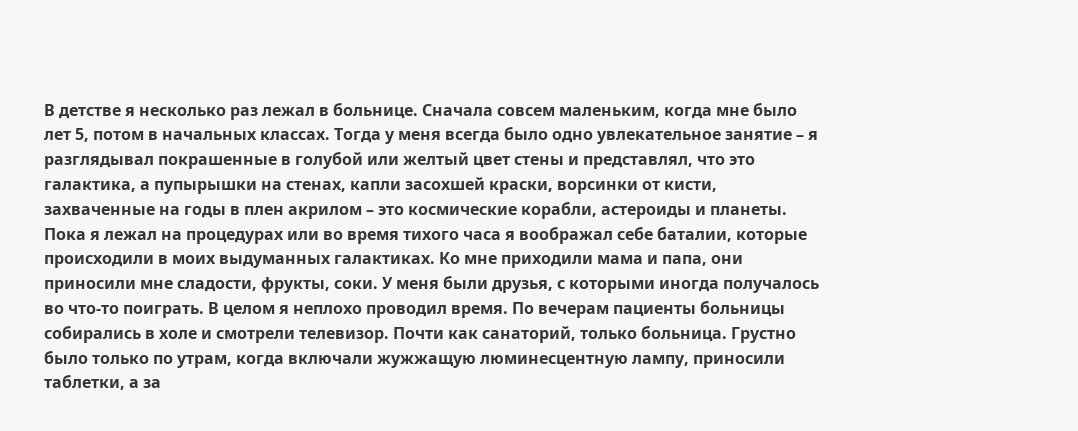В детстве я несколько раз лежал в больнице. Сначала совсем маленьким, когда мне было лет 5, потом в начальных классах. Тогда у меня всегда было одно увлекательное занятие – я разглядывал покрашенные в голубой или желтый цвет стены и представлял, что это галактика, а пупырышки на стенах, капли засохшей краски, ворсинки от кисти, захваченные на годы в плен акрилом – это космические корабли, астероиды и планеты. Пока я лежал на процедурах или во время тихого часа я воображал себе баталии, которые происходили в моих выдуманных галактиках. Ко мне приходили мама и папа, они приносили мне сладости, фрукты, соки. У меня были друзья, с которыми иногда получалось во что-то поиграть. В целом я неплохо проводил время. По вечерам пациенты больницы собирались в холе и смотрели телевизор. Почти как санаторий, только больница. Грустно было только по утрам, когда включали жужжащую люминесцентную лампу, приносили таблетки, а за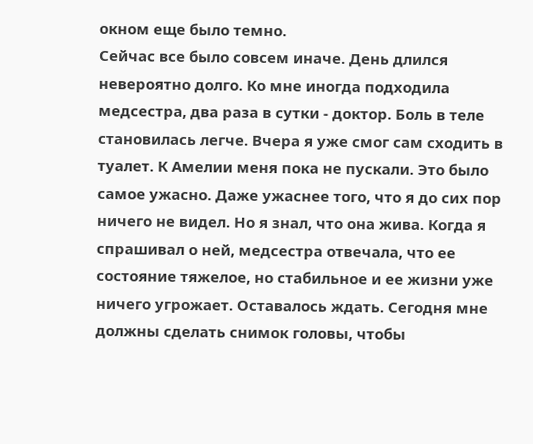окном еще было темно.
Сейчас все было совсем иначе. День длился невероятно долго. Ко мне иногда подходила медсестра, два раза в сутки - доктор. Боль в теле становилась легче. Вчера я уже смог сам сходить в туалет. К Амелии меня пока не пускали. Это было самое ужасно. Даже ужаснее того, что я до сих пор ничего не видел. Но я знал, что она жива. Когда я спрашивал о ней, медсестра отвечала, что ее состояние тяжелое, но стабильное и ее жизни уже ничего угрожает. Оставалось ждать. Сегодня мне должны сделать снимок головы, чтобы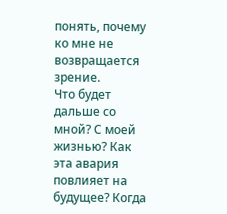понять, почему ко мне не возвращается зрение.
Что будет дальше со мной? С моей жизнью? Как эта авария повлияет на будущее? Когда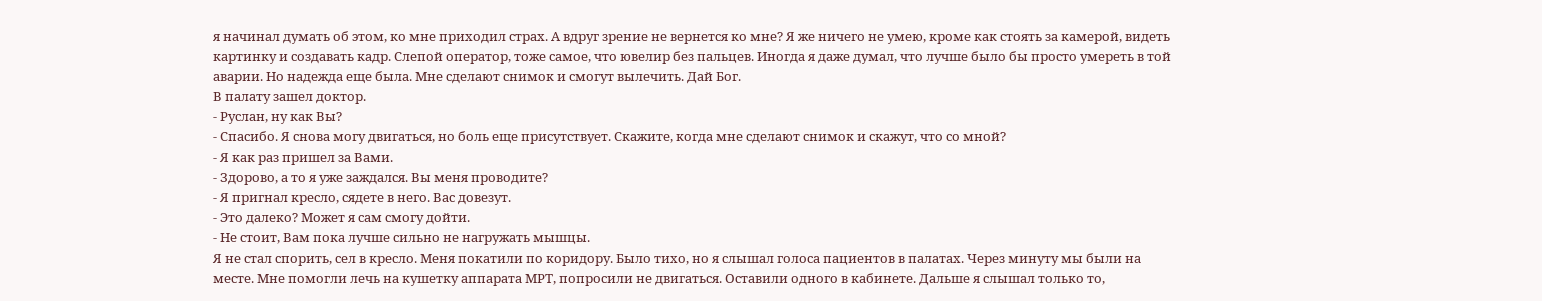я начинал думать об этом, ко мне приходил страх. А вдруг зрение не вернется ко мне? Я же ничего не умею, кроме как стоять за камерой, видеть картинку и создавать кадр. Слепой оператор, тоже самое, что ювелир без пальцев. Иногда я даже думал, что лучше было бы просто умереть в той аварии. Но надежда еще была. Мне сделают снимок и смогут вылечить. Дай Бог.
В палату зашел доктор.
- Руслан, ну как Вы?
- Спасибо. Я снова могу двигаться, но боль еще присутствует. Скажите, когда мне сделают снимок и скажут, что со мной?
- Я как раз пришел за Вами.
- Здорово, а то я уже заждался. Вы меня проводите?
- Я пригнал кресло, сядете в него. Вас довезут.
- Это далеко? Может я сам смогу дойти.
- Не стоит, Вам пока лучше сильно не нагружать мышцы.
Я не стал спорить, сел в кресло. Меня покатили по коридору. Было тихо, но я слышал голоса пациентов в палатах. Через минуту мы были на месте. Мне помогли лечь на кушетку аппарата МРТ, попросили не двигаться. Оставили одного в кабинете. Дальше я слышал только то,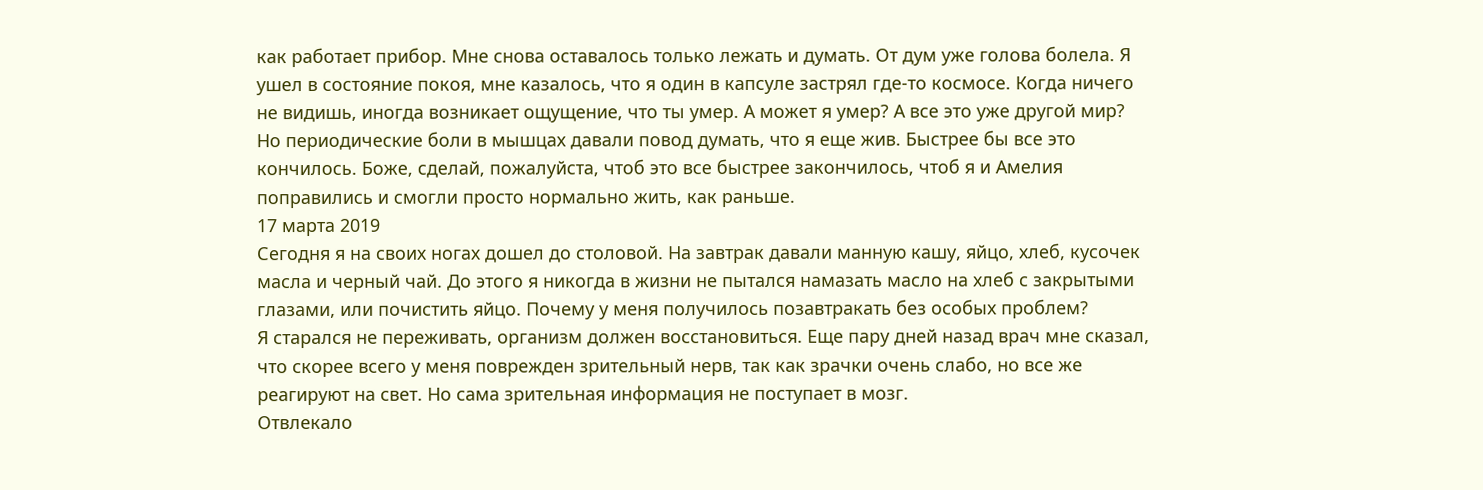как работает прибор. Мне снова оставалось только лежать и думать. От дум уже голова болела. Я ушел в состояние покоя, мне казалось, что я один в капсуле застрял где-то космосе. Когда ничего не видишь, иногда возникает ощущение, что ты умер. А может я умер? А все это уже другой мир? Но периодические боли в мышцах давали повод думать, что я еще жив. Быстрее бы все это кончилось. Боже, сделай, пожалуйста, чтоб это все быстрее закончилось, чтоб я и Амелия поправились и смогли просто нормально жить, как раньше.
17 марта 2019
Сегодня я на своих ногах дошел до столовой. На завтрак давали манную кашу, яйцо, хлеб, кусочек масла и черный чай. До этого я никогда в жизни не пытался намазать масло на хлеб с закрытыми глазами, или почистить яйцо. Почему у меня получилось позавтракать без особых проблем?
Я старался не переживать, организм должен восстановиться. Еще пару дней назад врач мне сказал, что скорее всего у меня поврежден зрительный нерв, так как зрачки очень слабо, но все же реагируют на свет. Но сама зрительная информация не поступает в мозг.
Отвлекало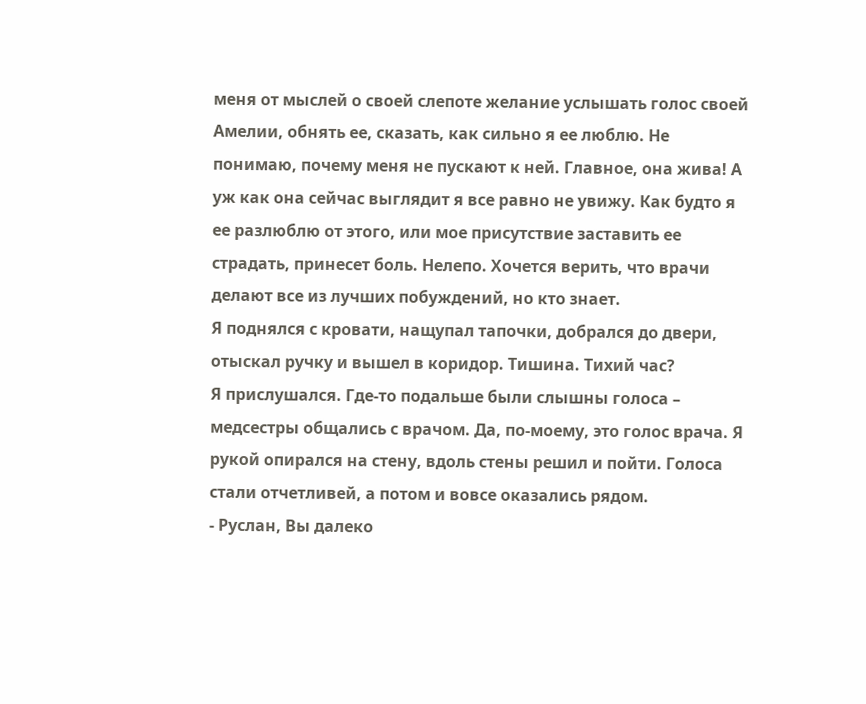меня от мыслей о своей слепоте желание услышать голос своей Амелии, обнять ее, сказать, как сильно я ее люблю. Не понимаю, почему меня не пускают к ней. Главное, она жива! А уж как она сейчас выглядит я все равно не увижу. Как будто я ее разлюблю от этого, или мое присутствие заставить ее страдать, принесет боль. Нелепо. Хочется верить, что врачи делают все из лучших побуждений, но кто знает.
Я поднялся с кровати, нащупал тапочки, добрался до двери, отыскал ручку и вышел в коридор. Тишина. Тихий час?
Я прислушался. Где-то подальше были слышны голоса – медсестры общались с врачом. Да, по-моему, это голос врача. Я рукой опирался на стену, вдоль стены решил и пойти. Голоса стали отчетливей, а потом и вовсе оказались рядом.
- Руслан, Вы далеко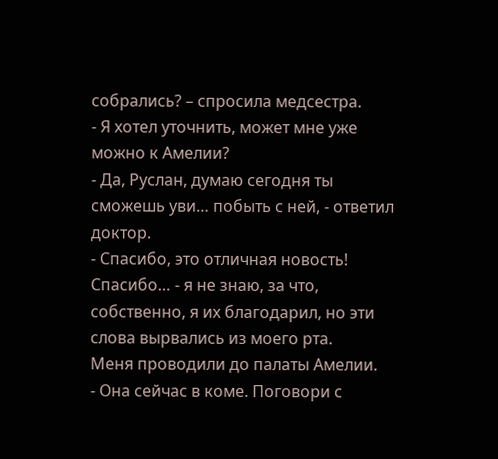собрались? – спросила медсестра.
- Я хотел уточнить, может мне уже можно к Амелии?
- Да, Руслан, думаю сегодня ты сможешь уви… побыть с ней, - ответил доктор.
- Спасибо, это отличная новость! Спасибо… - я не знаю, за что, собственно, я их благодарил, но эти слова вырвались из моего рта.
Меня проводили до палаты Амелии.
- Она сейчас в коме. Поговори с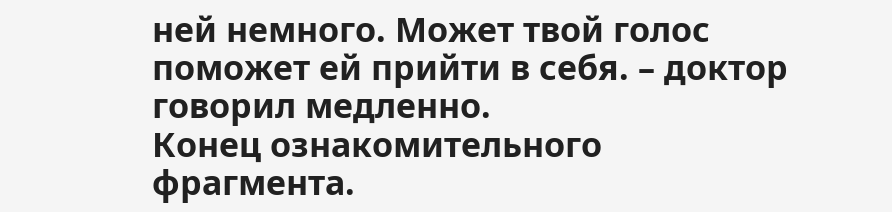ней немного. Может твой голос поможет ей прийти в себя. – доктор говорил медленно.
Конец ознакомительного фрагмента.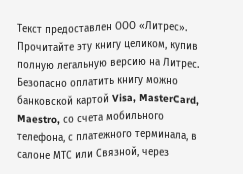Текст предоставлен ООО «Литрес».
Прочитайте эту книгу целиком, купив полную легальную версию на Литрес.
Безопасно оплатить книгу можно банковской картой Visa, MasterCard, Maestro, со счета мобильного телефона, с платежного терминала, в салоне МТС или Связной, через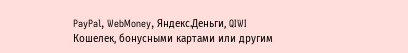PayPal, WebMoney, Яндекс.Деньги, QIWI Кошелек, бонусными картами или другим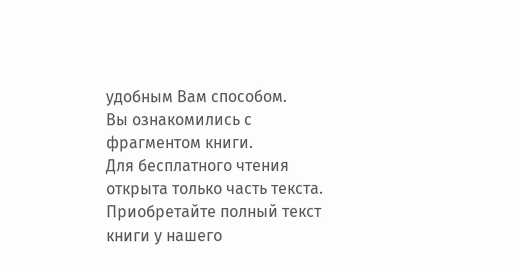удобным Вам способом.
Вы ознакомились с фрагментом книги.
Для бесплатного чтения открыта только часть текста.
Приобретайте полный текст книги у нашего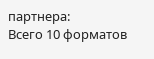партнера:
Всего 10 форматов